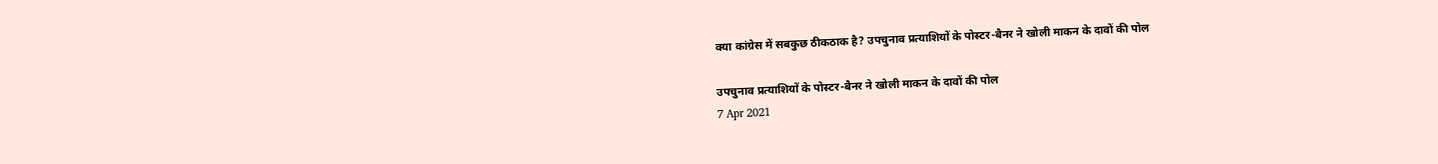क्या कांग्रेस में सबकुछ ठीकठाक है? उपचुनाव प्रत्याशियों के पोस्टर-बैनर ने खोली माकन के दावों की पोल

उपचुनाव प्रत्याशियों के पोस्टर-बैनर ने खोली माकन के दावों की पोल
7 Apr 2021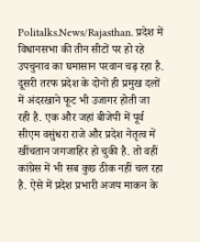Politalks.News/Rajasthan. प्रदेश में विधानसभा की तीन सीटों पर हो रहे उपचुनाव का घमासान परवान चढ़ रहा है. दूसरी तरफ प्रदेश के दोनों ही प्रमुख दलों में अंदरखाने फूट भी उजागर होती जा रही है. एक और जहां बीजेपी में पूर्व सीएम वसुंधरा राजे और प्रदेश नेतृत्व में खींचतान जगजाहिर हो चुकी है. तो वहीं कांग्रेस में भी सब कुछ ठीक नहीं चल रहा है. ऐसे में प्रदेश प्रभारी अजय माकन के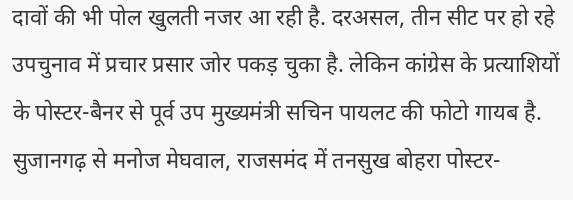दावों की भी पोल खुलती नजर आ रही है. दरअसल, तीन सीट पर हो रहे उपचुनाव में प्रचार प्रसार जोर पकड़ चुका है. लेकिन कांग्रेस के प्रत्याशियों के पोस्टर-बैनर से पूर्व उप मुख्यमंत्री सचिन पायलट की फोटो गायब है. सुजानगढ़ से मनोज मेघवाल, राजसमंद में तनसुख बोहरा पोस्टर-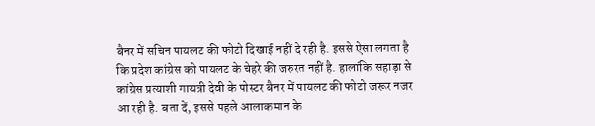बैनर में सचिन पायलट की फोटो दिखाई नहीं दे रही है. इससे ऐसा लगता है कि प्रदेश कांग्रेस को पायलट के चेहरे की जरुरत नहीं है. हालांकि सहाड़ा से कांग्रेस प्रत्याशी गायत्री देवी के पोस्टर बैनर में पायलट की फोटो जरूर नजर आ रही है. बता दें, इससे पहले आलाकमान के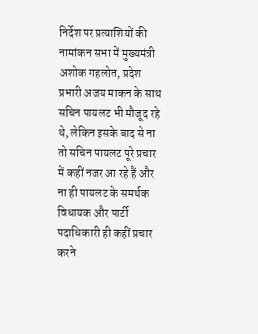निर्देश पर प्रत्याशियों की नामांकन सभा में मुख्यमंत्री अशोक गहलोत, प्रदेश प्रभारी अजय माकन के साथ सचिन पायलट भी मौजूद रहे थे, लेकिन इसके बाद से ना तो सचिन पायलट पूरे प्रचार में कहीं नजर आ रहे हैं और ना ही पायलट के समर्थक विधायक और पार्टी पदाधिकारी ही कहीं प्रचार करने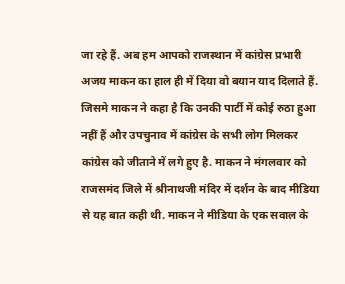जा रहे हैं. अब हम आपको राजस्थान में कांग्रेस प्रभारी अजय माकन का हाल ही में दिया वो बयान याद दिलाते हैं. जिसमे माकन ने कहा है कि उनकी पार्टी में कोई रुठा हुआ नहीं हैं और उपचुनाव में कांग्रेस के सभी लोग मिलकर कांग्रेस को जीताने में लगे हुए है. माकन ने मंगलवार को राजसमंद जिले में श्रीनाथजी मंदिर में दर्शन के बाद मीडिया से यह बात कही थी. माकन ने मीडिया के एक सवाल के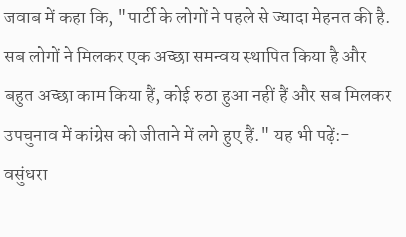जवाब में कहा कि, "पार्टी के लोगों ने पहले से ज्यादा मेहनत की है. सब लोगों ने मिलकर एक अच्छा समन्वय स्थापित किया है और बहुत अच्छा काम किया हैं, कोई रुठा हुआ नहीं हैं और सब मिलकर उपचुनाव में कांग्रेस को जीताने में लगे हुए हैं." यह भी पढ़ें:- वसुंधरा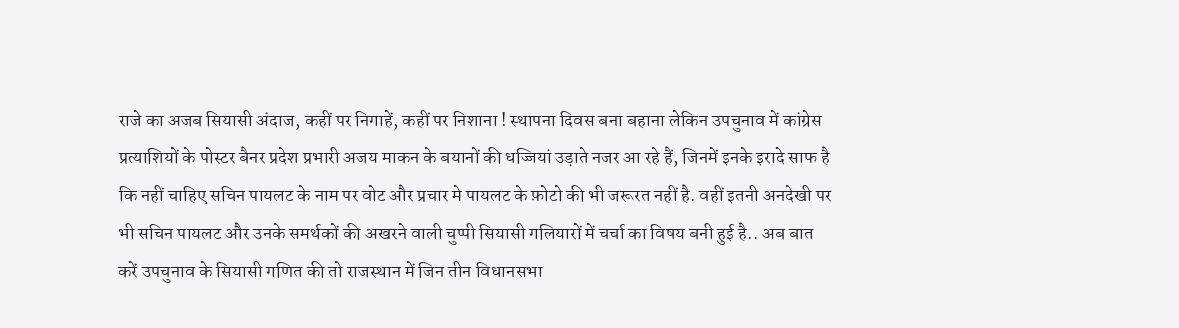राजे का अजब सियासी अंदाज, कहीं पर निगाहें, कहीं पर निशाना ! स्थापना दिवस बना बहाना लेकिन उपचुनाव में कांग्रेस प्रत्याशियों के पोस्टर बैनर प्रदेश प्रभारी अजय माकन के बयानों की धज्जियां उड़ाते नजर आ रहे हैं, जिनमें इनके इरादे साफ है कि नहीं चाहिए सचिन पायलट के नाम पर वोट और प्रचार मे पायलट के फ़ोटो की भी जरूरत नहीं है. वहीं इतनी अनदेखी पर भी सचिन पायलट और उनके समर्थकों की अखरने वाली चुप्पी सियासी गलियारों में चर्चा का विषय बनी हुई है.. अब बात करें उपचुनाव के सियासी गणित की तो राजस्थान में जिन तीन विधानसभा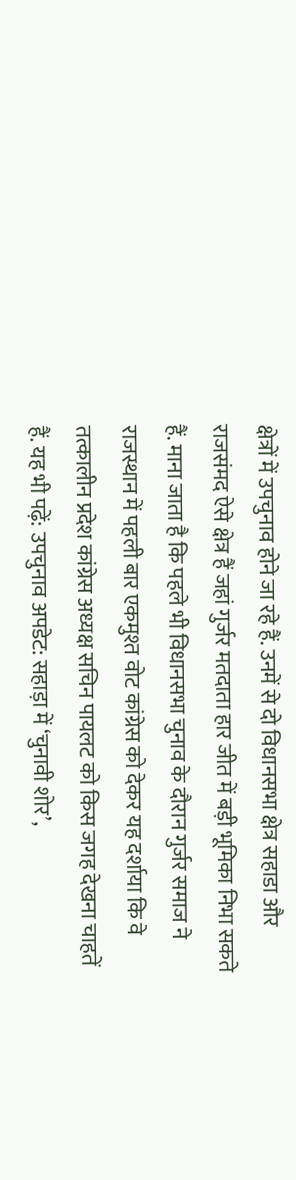क्षेत्रों में उपचुनाव होने जा रहे हैं. उनमें से दो विधानसभा क्षेत्र सहाडा और राजसंमद ऐसे क्षेत्र हैं जहां गुर्जर मतदाता हार जीत में बड़ी भूमिका निभा सकते हैं. माना जाता है कि पहले भी विधानसभा चुनाव के दौरान गुर्जर समाज ने राजस्थान में पहली बार एकमुश्त वोट कांग्रेस को देकर यह दर्शाया कि वे तत्कालीन प्रदेश कांग्रेस अध्यक्ष सचिन पायलट को किस जगह देखना चाहतें हैं. यह भी पढ़ें: उपचुनाव अपडेट: सहाड़ा में ‘चुनावी शोर’,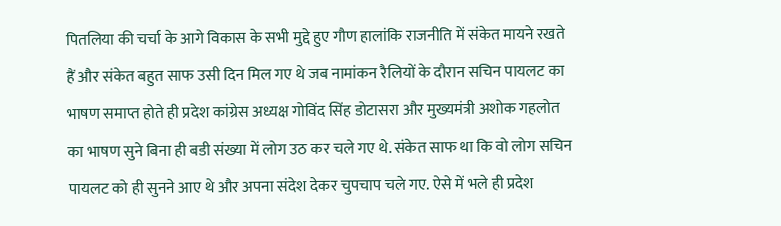पितलिया की चर्चा के आगे विकास के सभी मुद्दे हुए गौण हालांकि राजनीति में संकेत मायने रखते हैं और संकेत बहुत साफ उसी दिन मिल गए थे जब नामांकन रैलियों के दौरान सचिन पायलट का भाषण समाप्त होते ही प्रदेश कांग्रेस अध्यक्ष गोविंद सिंह डोटासरा और मुख्यमंत्री अशोक गहलोत का भाषण सुने बिना ही बडी संख्या में लोग उठ कर चले गए थे. संकेत साफ था कि वो लोग सचिन पायलट को ही सुनने आए थे और अपना संदेश देकर चुपचाप चले गए. ऐसे में भले ही प्रदेश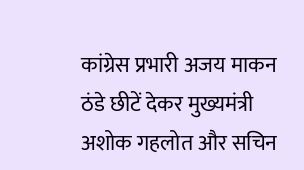कांग्रेस प्रभारी अजय माकन ठंडे छीटें देकर मुख्यमंत्री अशोक गहलोत और सचिन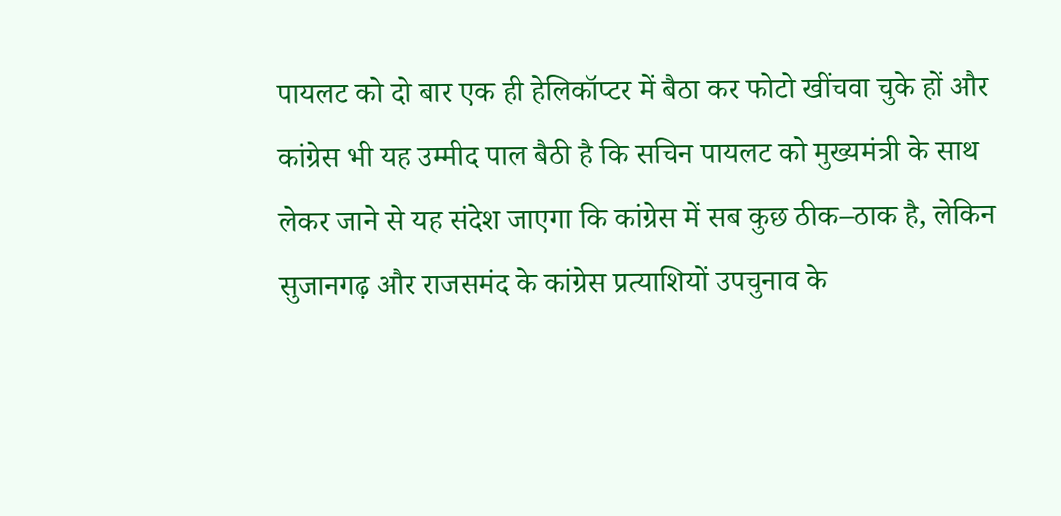पायलट को दो बार एक ही हेलिकॉप्टर में बैठा कर फोटो खींचवा चुके हों और कांग्रेस भी यह उम्मीद पाल बैठी है कि सचिन पायलट को मुख्यमंत्री के साथ लेकर जाने से यह संदेश जाएगा कि कांग्रेस में सब कुछ ठीक–ठाक है, लेकिन सुजानगढ़ और राजसमंद के कांग्रेस प्रत्याशियों उपचुनाव के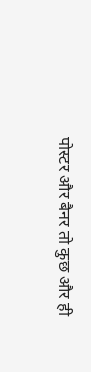पोस्टर और बैनर तो कुछ और ही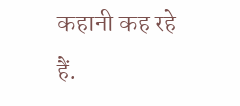कहानी कह रहे हैं.